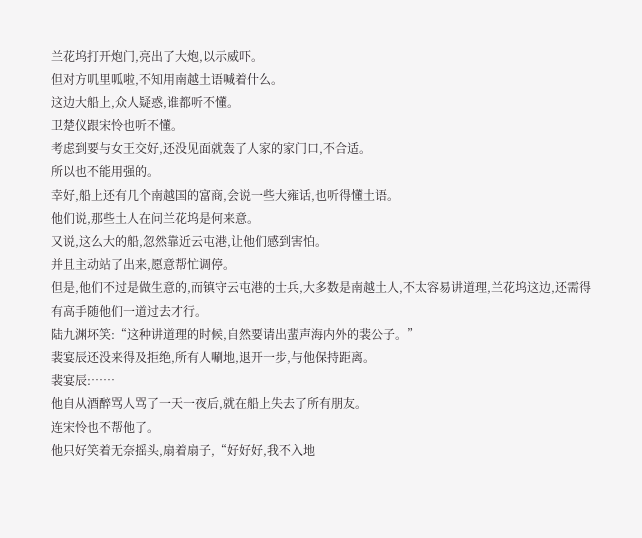兰花坞打开炮门,亮出了大炮,以示威吓。
但对方叽里呱啦,不知用南越土语喊着什么。
这边大船上,众人疑惑,谁都听不懂。
卫楚仪跟宋怜也听不懂。
考虑到要与女王交好,还没见面就轰了人家的家门口,不合适。
所以也不能用强的。
幸好,船上还有几个南越国的富商,会说一些大雍话,也听得懂土语。
他们说,那些土人在问兰花坞是何来意。
又说,这么大的船,忽然靠近云屯港,让他们感到害怕。
并且主动站了出来,愿意帮忙调停。
但是,他们不过是做生意的,而镇守云屯港的士兵,大多数是南越土人,不太容易讲道理,兰花坞这边,还需得有高手随他们一道过去才行。
陆九渊坏笑:“这种讲道理的时候,自然要请出蜚声海内外的裴公子。”
裴宴辰还没来得及拒绝,所有人唰地,退开一步,与他保持距离。
裴宴辰:……
他自从酒醉骂人骂了一天一夜后,就在船上失去了所有朋友。
连宋怜也不帮他了。
他只好笑着无奈摇头,扇着扇子,“好好好,我不入地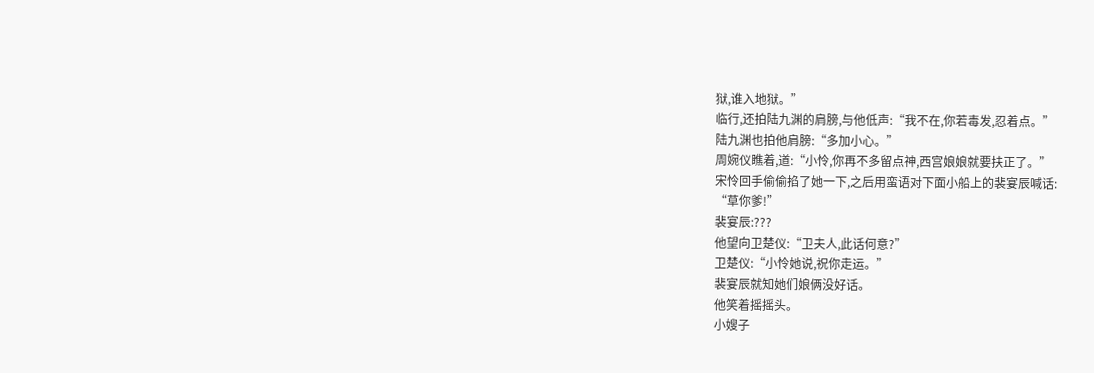狱,谁入地狱。”
临行,还拍陆九渊的肩膀,与他低声:“我不在,你若毒发,忍着点。”
陆九渊也拍他肩膀:“多加小心。”
周婉仪瞧着,道:“小怜,你再不多留点神,西宫娘娘就要扶正了。”
宋怜回手偷偷掐了她一下,之后用蛮语对下面小船上的裴宴辰喊话:
“草你爹!”
裴宴辰:???
他望向卫楚仪:“卫夫人,此话何意?”
卫楚仪:“小怜她说,祝你走运。”
裴宴辰就知她们娘俩没好话。
他笑着摇摇头。
小嫂子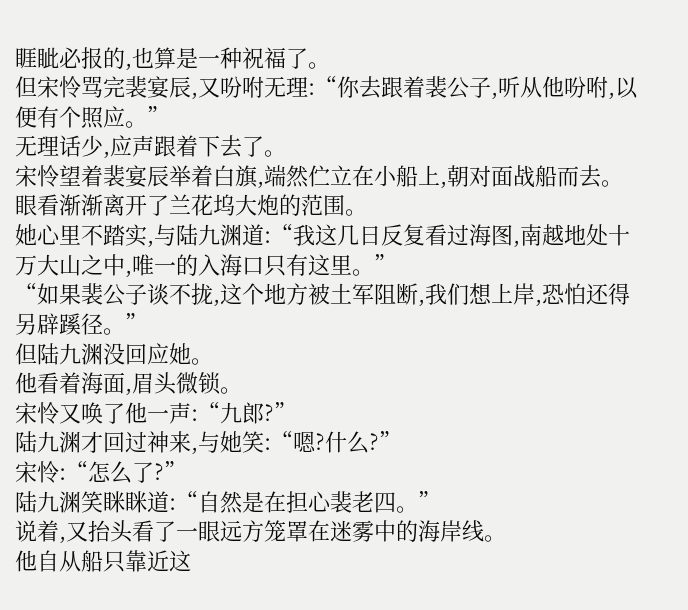睚眦必报的,也算是一种祝福了。
但宋怜骂完裴宴辰,又吩咐无理:“你去跟着裴公子,听从他吩咐,以便有个照应。”
无理话少,应声跟着下去了。
宋怜望着裴宴辰举着白旗,端然伫立在小船上,朝对面战船而去。
眼看渐渐离开了兰花坞大炮的范围。
她心里不踏实,与陆九渊道:“我这几日反复看过海图,南越地处十万大山之中,唯一的入海口只有这里。”
“如果裴公子谈不拢,这个地方被土军阻断,我们想上岸,恐怕还得另辟蹊径。”
但陆九渊没回应她。
他看着海面,眉头微锁。
宋怜又唤了他一声:“九郎?”
陆九渊才回过神来,与她笑:“嗯?什么?”
宋怜:“怎么了?”
陆九渊笑眯眯道:“自然是在担心裴老四。”
说着,又抬头看了一眼远方笼罩在迷雾中的海岸线。
他自从船只靠近这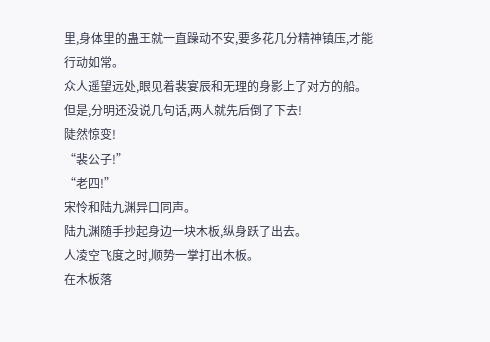里,身体里的蛊王就一直躁动不安,要多花几分精神镇压,才能行动如常。
众人遥望远处,眼见着裴宴辰和无理的身影上了对方的船。
但是,分明还没说几句话,两人就先后倒了下去!
陡然惊变!
“裴公子!”
“老四!”
宋怜和陆九渊异口同声。
陆九渊随手抄起身边一块木板,纵身跃了出去。
人凌空飞度之时,顺势一掌打出木板。
在木板落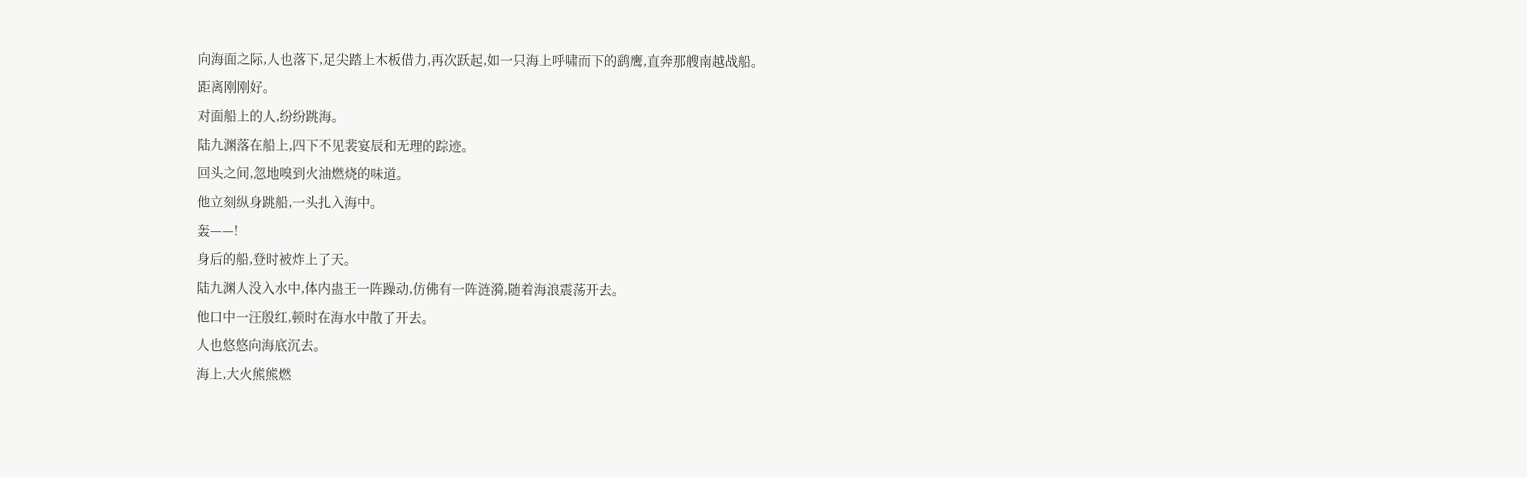向海面之际,人也落下,足尖踏上木板借力,再次跃起,如一只海上呼啸而下的鹞鹰,直奔那艘南越战船。
距离刚刚好。
对面船上的人,纷纷跳海。
陆九渊落在船上,四下不见裴宴辰和无理的踪迹。
回头之间,忽地嗅到火油燃烧的味道。
他立刻纵身跳船,一头扎入海中。
轰——!
身后的船,登时被炸上了天。
陆九渊人没入水中,体内蛊王一阵躁动,仿佛有一阵涟漪,随着海浪震荡开去。
他口中一汪殷红,顿时在海水中散了开去。
人也悠悠向海底沉去。
海上,大火熊熊燃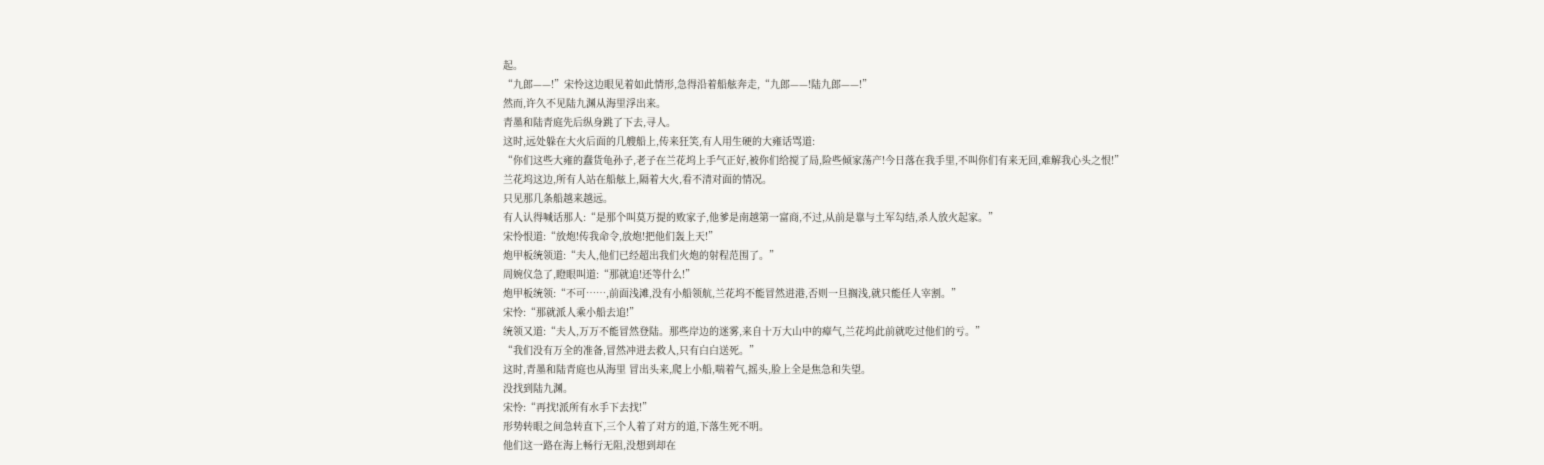起。
“九郎——!”宋怜这边眼见着如此情形,急得沿着船舷奔走,“九郎——!陆九郎——!”
然而,许久不见陆九渊从海里浮出来。
青墨和陆青庭先后纵身跳了下去,寻人。
这时,远处躲在大火后面的几艘船上,传来狂笑,有人用生硬的大雍话骂道:
“你们这些大雍的蠢货龟孙子,老子在兰花坞上手气正好,被你们给搅了局,险些倾家荡产!今日落在我手里,不叫你们有来无回,难解我心头之恨!”
兰花坞这边,所有人站在船舷上,隔着大火,看不清对面的情况。
只见那几条船越来越远。
有人认得喊话那人:“是那个叫莫万提的败家子,他爹是南越第一富商,不过,从前是靠与土军勾结,杀人放火起家。”
宋怜恨道:“放炮!传我命令,放炮!把他们轰上天!”
炮甲板统领道:“夫人,他们已经超出我们火炮的射程范围了。”
周婉仪急了,瞪眼叫道:“那就追!还等什么!”
炮甲板统领:“不可……,前面浅滩,没有小船领航,兰花坞不能冒然进港,否则一旦搁浅,就只能任人宰割。”
宋怜:“那就派人乘小船去追!”
统领又道:“夫人,万万不能冒然登陆。那些岸边的迷雾,来自十万大山中的瘴气,兰花坞此前就吃过他们的亏。”
“我们没有万全的准备,冒然冲进去救人,只有白白送死。”
这时,青墨和陆青庭也从海里 冒出头来,爬上小船,喘着气,摇头,脸上全是焦急和失望。
没找到陆九渊。
宋怜:“再找!派所有水手下去找!”
形势转眼之间急转直下,三个人着了对方的道,下落生死不明。
他们这一路在海上畅行无阻,没想到却在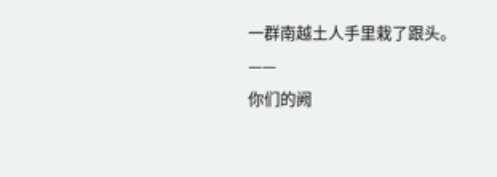一群南越土人手里栽了跟头。
——
你们的阙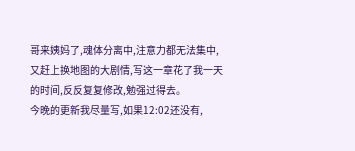哥来姨妈了,魂体分离中,注意力都无法集中,又赶上换地图的大剧情,写这一章花了我一天的时间,反反复复修改,勉强过得去。
今晚的更新我尽量写,如果12:02还没有,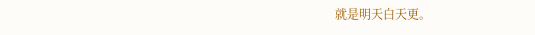就是明天白天更。